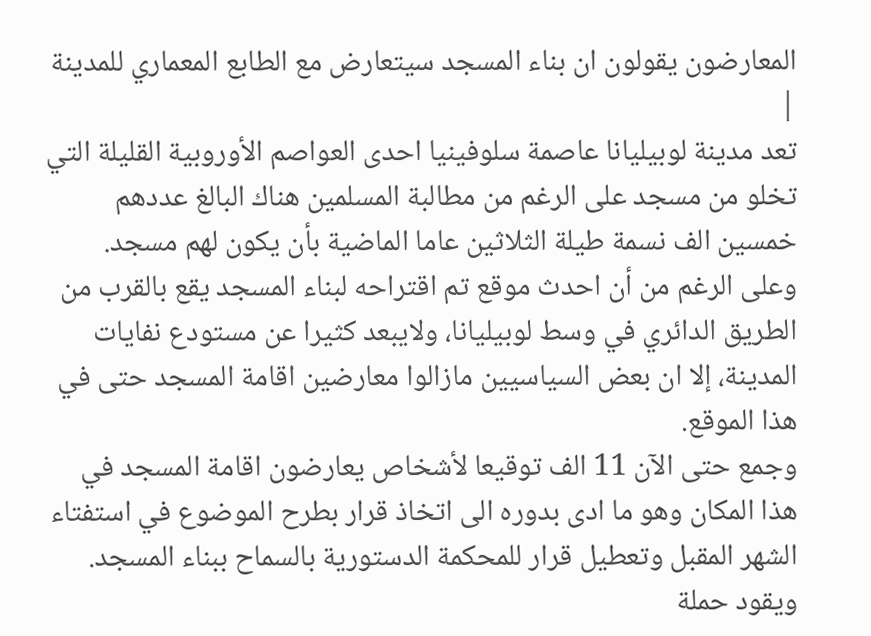المعارضون يقولون ان بناء المسجد سيتعارض مع الطابع المعماري للمدينة
|
تعد مدينة لوبيليانا عاصمة سلوفينيا احدى العواصم الأوروبية القليلة التي تخلو من مسجد على الرغم من مطالبة المسلمين هناك البالغ عددهم خمسين الف نسمة طيلة الثلاثين عاما الماضية بأن يكون لهم مسجد.
وعلى الرغم من أن احدث موقع تم اقتراحه لبناء المسجد يقع بالقرب من الطريق الدائري في وسط لوبيليانا، ولايبعد كثيرا عن مستودع نفايات المدينة، إلا ان بعض السياسيين مازالوا معارضين اقامة المسجد حتى في هذا الموقع.
وجمع حتى الآن 11 الف توقيعا لأشخاص يعارضون اقامة المسجد في هذا المكان وهو ما ادى بدوره الى اتخاذ قرار بطرح الموضوع في استفتاء الشهر المقبل وتعطيل قرار للمحكمة الدستورية بالسماح ببناء المسجد.
ويقود حملة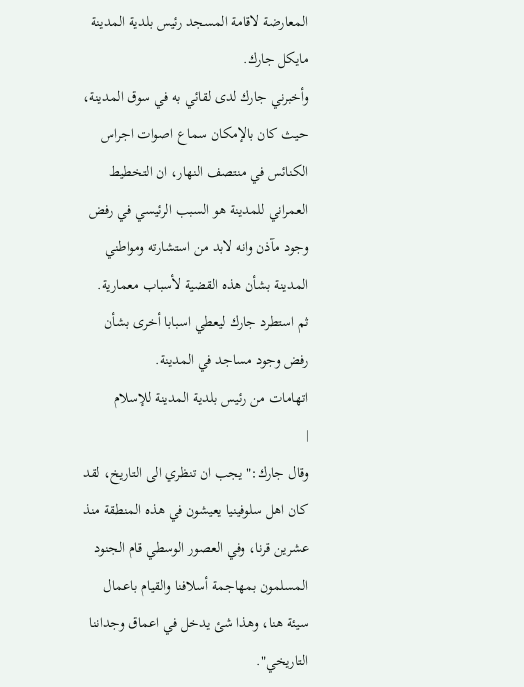المعارضة لاقامة المسجد رئيس بلدية المدينة مايكل جارك.
وأخبرني جارك لدى لقائي به في سوق المدينة، حيث كان بالإمكان سماع اصوات اجراس الكنائس في منتصف النهار، ان التخطيط العمراني للمدينة هو السبب الرئيسي في رفض وجود مآذن وانه لابد من استشارته ومواطني المدينة بشأن هذه القضية لأسباب معمارية.
ثم استطرد جارك ليعطي اسبابا أخرى بشأن رفض وجود مساجد في المدينة.
اتهامات من رئيس بلدية المدينة للإسلام
|
وقال جارك:" يجب ان تنظري الى التاريخ، لقد كان اهل سلوفينيا يعيشون في هذه المنطقة منذ عشرين قرنا، وفي العصور الوسطي قام الجنود المسلمون بمهاجمة أسلافنا والقيام باعمال سيئة هنا، وهذا شئ يدخل في اعماق وجداننا التاريخي".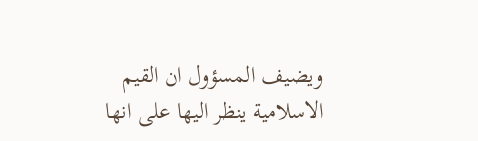ويضيف المسؤول ان القيم الاسلامية ينظر اليها على انها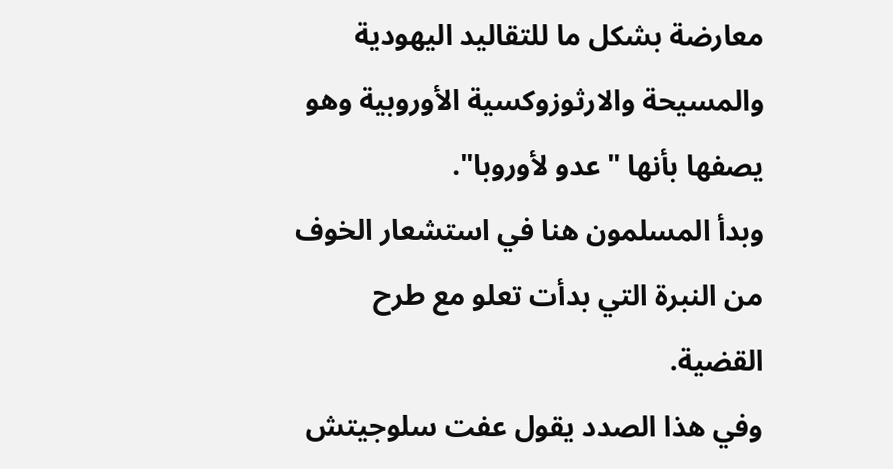معارضة بشكل ما للتقاليد اليهودية والمسيحة والارثوزوكسية الأوروبية وهو يصفها بأنها "عدو لأوروبا".
وبدأ المسلمون هنا في استشعار الخوف من النبرة التي بدأت تعلو مع طرح القضية.
وفي هذا الصدد يقول عفت سلوجيتش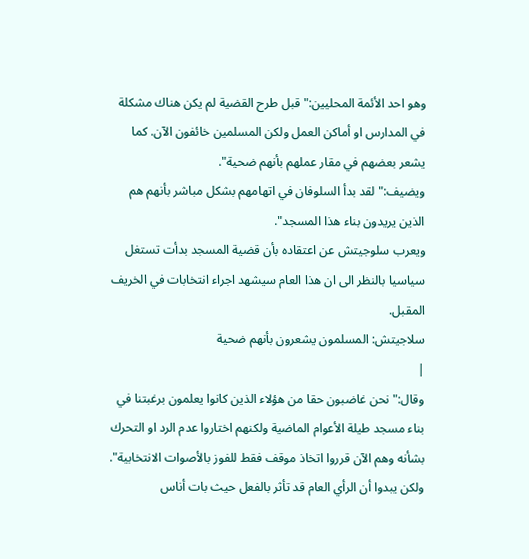وهو احد الأئمة المحليين:" قبل طرح القضية لم يكن هناك مشكلة في المدارس او أماكن العمل ولكن المسلمين خائفون الآن. كما يشعر بعضهم في مقار عملهم بأنهم ضحية".
ويضيف:" لقد بدأ السلوفان في اتهامهم بشكل مباشر بأنهم هم الذين يريدون بناء هذا المسجد".
ويعرب سلوجيتش عن اعتقاده بأن قضية المسجد بدأت تستغل سياسيا بالنظر الى ان هذا العام سيشهد اجراء انتخابات في الخريف المقبل.
سلاجيتش: المسلمون يشعرون بأنهم ضحية
|
وقال:" نحن غاضبون حقا من هؤلاء الذين كانوا يعلمون برغبتنا في بناء مسجد طيلة الأعوام الماضية ولكنهم اختاروا عدم الرد او التحرك بشأنه وهم الآن قرروا اتخاذ موقف فقط للفوز بالأصوات الانتخابية".
ولكن يبدوا أن الرأي العام قد تأثر بالفعل حيث بات أناس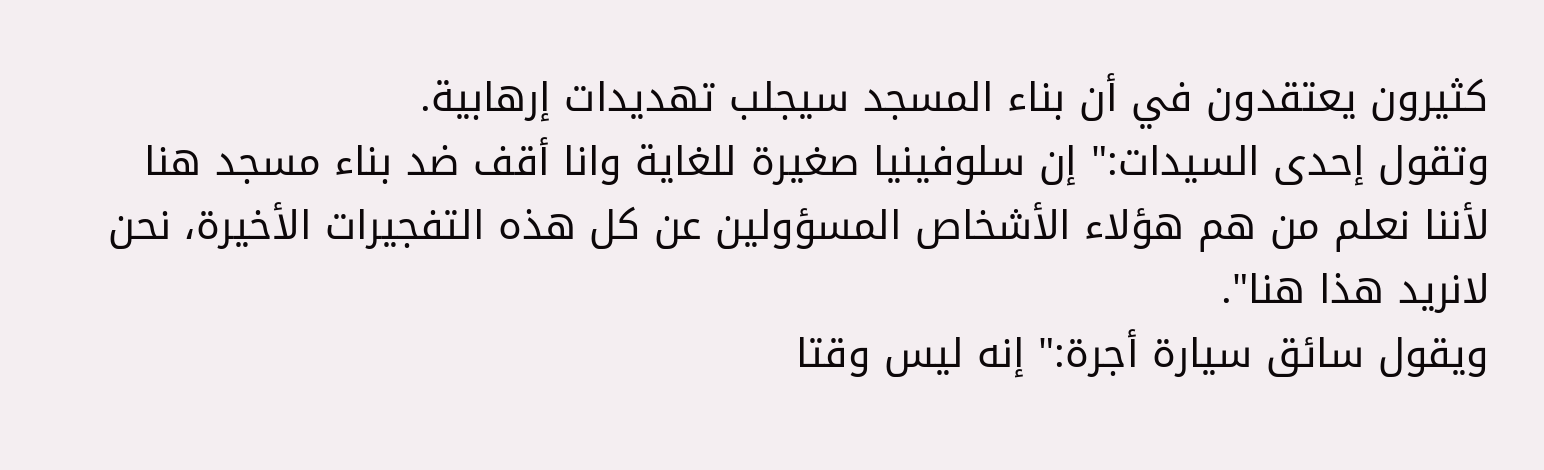كثيرون يعتقدون في أن بناء المسجد سيجلب تهديدات إرهابية.
وتقول إحدى السيدات:" إن سلوفينيا صغيرة للغاية وانا أقف ضد بناء مسجد هنا لأننا نعلم من هم هؤلاء الأشخاص المسؤولين عن كل هذه التفجيرات الأخيرة، نحن لانريد هذا هنا".
ويقول سائق سيارة أجرة:" إنه ليس وقتا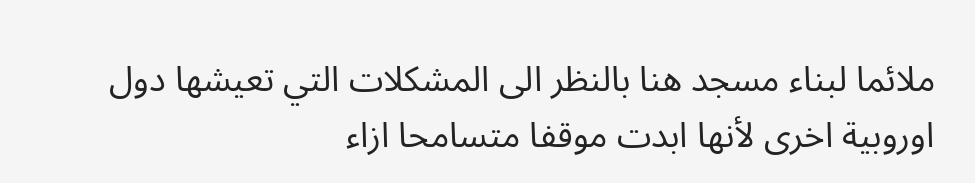ملائما لبناء مسجد هنا بالنظر الى المشكلات التي تعيشها دول اوروبية اخرى لأنها ابدت موقفا متسامحا ازاء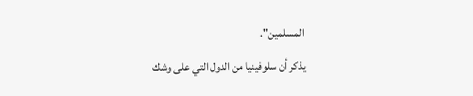المسلمين".
يذكر أن سلوفينيا من الدول التي على وشك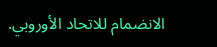الانضمام للاتحاد الأوروبي.